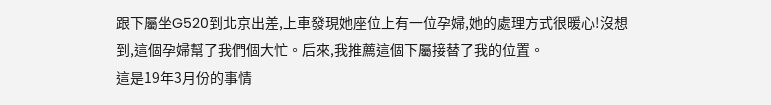跟下屬坐G520到北京出差,上車發現她座位上有一位孕婦,她的處理方式很暖心!沒想到,這個孕婦幫了我們個大忙。后來,我推薦這個下屬接替了我的位置。
這是19年3月份的事情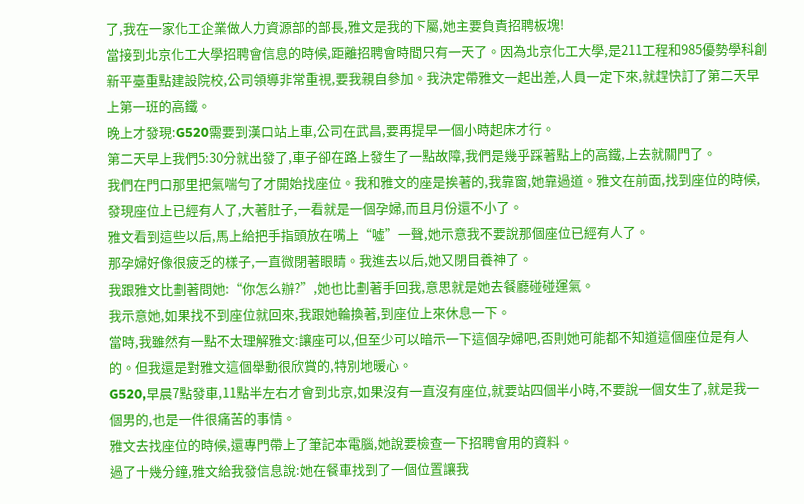了,我在一家化工企業做人力資源部的部長,雅文是我的下屬,她主要負責招聘板塊!
當接到北京化工大學招聘會信息的時候,距離招聘會時間只有一天了。因為北京化工大學,是211工程和985優勢學科創新平臺重點建設院校,公司領導非常重視,要我親自參加。我決定帶雅文一起出差,人員一定下來,就趕快訂了第二天早上第一班的高鐵。
晚上才發現:G520需要到漢口站上車,公司在武昌,要再提早一個小時起床才行。
第二天早上我們5:30分就出發了,車子卻在路上發生了一點故障,我們是幾乎踩著點上的高鐵,上去就關門了。
我們在門口那里把氣喘勻了才開始找座位。我和雅文的座是挨著的,我靠窗,她靠過道。雅文在前面,找到座位的時候,發現座位上已經有人了,大著肚子,一看就是一個孕婦,而且月份還不小了。
雅文看到這些以后,馬上給把手指頭放在嘴上“噓”一聲,她示意我不要說那個座位已經有人了。
那孕婦好像很疲乏的樣子,一直微閉著眼睛。我進去以后,她又閉目養神了。
我跟雅文比劃著問她:“你怎么辦?”,她也比劃著手回我,意思就是她去餐廳碰碰運氣。
我示意她,如果找不到座位就回來,我跟她輪換著,到座位上來休息一下。
當時,我雖然有一點不太理解雅文:讓座可以,但至少可以暗示一下這個孕婦吧,否則她可能都不知道這個座位是有人的。但我還是對雅文這個舉動很欣賞的,特別地暖心。
G520,早晨7點發車,11點半左右才會到北京,如果沒有一直沒有座位,就要站四個半小時,不要說一個女生了,就是我一個男的,也是一件很痛苦的事情。
雅文去找座位的時候,還專門帶上了筆記本電腦,她說要檢查一下招聘會用的資料。
過了十幾分鐘,雅文給我發信息說:她在餐車找到了一個位置讓我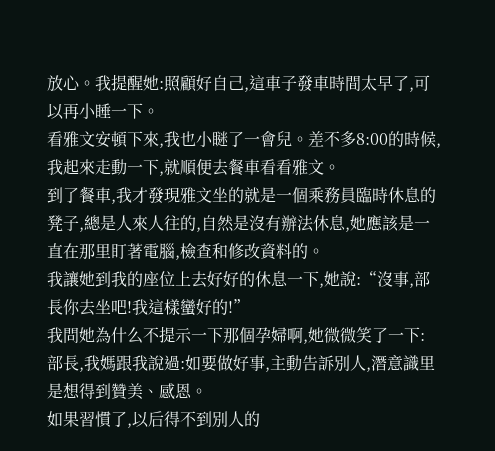放心。我提醒她:照顧好自己,這車子發車時間太早了,可以再小睡一下。
看雅文安頓下來,我也小瞇了一會兒。差不多8:00的時候,我起來走動一下,就順便去餐車看看雅文。
到了餐車,我才發現雅文坐的就是一個乘務員臨時休息的凳子,總是人來人往的,自然是沒有辦法休息,她應該是一直在那里盯著電腦,檢查和修改資料的。
我讓她到我的座位上去好好的休息一下,她說:“沒事,部長你去坐吧!我這樣蠻好的!”
我問她為什么不提示一下那個孕婦啊,她微微笑了一下:
部長,我媽跟我說過:如要做好事,主動告訴別人,潛意識里是想得到贊美、感恩。
如果習慣了,以后得不到別人的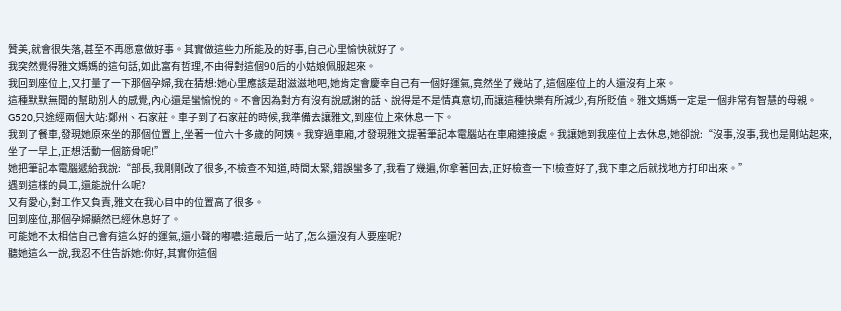贊美,就會很失落,甚至不再愿意做好事。其實做這些力所能及的好事,自己心里愉快就好了。
我突然覺得雅文媽媽的這句話,如此富有哲理,不由得對這個90后的小姑娘佩服起來。
我回到座位上,又打量了一下那個孕婦,我在猜想:她心里應該是甜滋滋地吧,她肯定會慶幸自己有一個好運氣,竟然坐了幾站了,這個座位上的人還沒有上來。
這種默默無聞的幫助別人的感覺,內心還是蠻愉悅的。不會因為對方有沒有說感謝的話、說得是不是情真意切,而讓這種快樂有所減少,有所貶值。雅文媽媽一定是一個非常有智慧的母親。
G520,只途經兩個大站:鄭州、石家莊。車子到了石家莊的時候,我準備去讓雅文,到座位上來休息一下。
我到了餐車,發現她原來坐的那個位置上,坐著一位六十多歲的阿姨。我穿過車廂,才發現雅文提著筆記本電腦站在車廂連接處。我讓她到我座位上去休息,她卻說:“沒事,沒事,我也是剛站起來,坐了一早上,正想活動一個筋骨呢!”
她把筆記本電腦遞給我說:“部長,我剛剛改了很多,不檢查不知道,時間太緊,錯誤蠻多了,我看了幾遍,你拿著回去,正好檢查一下!檢查好了,我下車之后就找地方打印出來。”
遇到這樣的員工,還能說什么呢?
又有愛心,對工作又負責,雅文在我心目中的位置高了很多。
回到座位,那個孕婦顯然已經休息好了。
可能她不太相信自己會有這么好的運氣,還小聲的嘟噥:這最后一站了,怎么還沒有人要座呢?
聽她這么一說,我忍不住告訴她:你好,其實你這個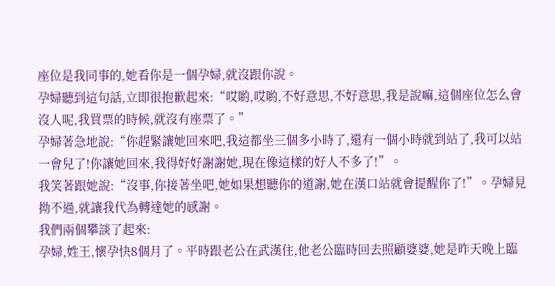座位是我同事的,她看你是一個孕婦,就沒跟你說。
孕婦聽到這句話,立即很抱歉起來:“哎喲,哎喲,不好意思,不好意思,我是說嘛,這個座位怎么會沒人呢,我買票的時候,就沒有座票了。”
孕婦著急地說:“你趕緊讓她回來吧,我這都坐三個多小時了,還有一個小時就到站了,我可以站一會兒了!你讓她回來,我得好好謝謝她,現在像這樣的好人不多了!”。
我笑著跟她說:“沒事,你接著坐吧,她如果想聽你的道謝,她在漢口站就會提醒你了!”。孕婦見拗不過,就讓我代為轉達她的感謝。
我們兩個攀談了起來:
孕婦,姓王,懷孕快8個月了。平時跟老公在武漢住,他老公臨時回去照顧婆婆,她是昨天晚上臨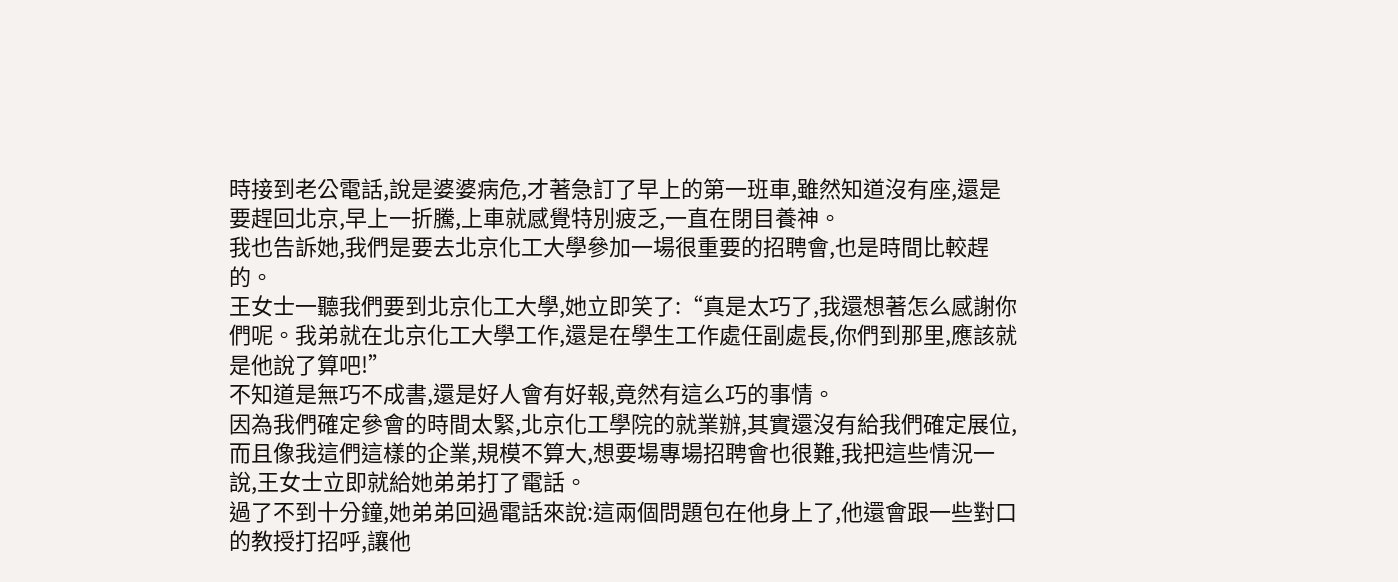時接到老公電話,說是婆婆病危,才著急訂了早上的第一班車,雖然知道沒有座,還是要趕回北京,早上一折騰,上車就感覺特別疲乏,一直在閉目養神。
我也告訴她,我們是要去北京化工大學參加一場很重要的招聘會,也是時間比較趕的。
王女士一聽我們要到北京化工大學,她立即笑了:“真是太巧了,我還想著怎么感謝你們呢。我弟就在北京化工大學工作,還是在學生工作處任副處長,你們到那里,應該就是他說了算吧!”
不知道是無巧不成書,還是好人會有好報,竟然有這么巧的事情。
因為我們確定參會的時間太緊,北京化工學院的就業辦,其實還沒有給我們確定展位,而且像我這們這樣的企業,規模不算大,想要場專場招聘會也很難,我把這些情況一說,王女士立即就給她弟弟打了電話。
過了不到十分鐘,她弟弟回過電話來說:這兩個問題包在他身上了,他還會跟一些對口的教授打招呼,讓他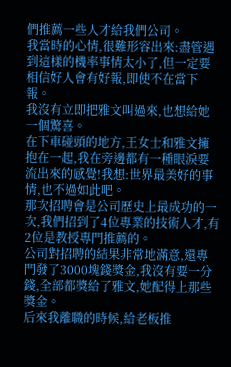們推薦一些人才給我們公司。
我當時的心情,很難形容出來:盡管遇到這樣的機率事情太小了,但一定要相信好人會有好報,即使不在當下報。
我沒有立即把雅文叫過來,也想給她一個驚喜。
在下車碰頭的地方,王女士和雅文擁抱在一起,我在旁邊都有一種眼淚要流出來的感覺!我想:世界最美好的事情,也不過如此吧。
那次招聘會是公司歷史上最成功的一次,我們招到了4位專業的技術人才,有2位是教授專門推薦的。
公司對招聘的結果非常地滿意,還專門發了3000塊錢獎金,我沒有要一分錢,全部都獎給了雅文,她配得上那些獎金。
后來我離職的時候,給老板推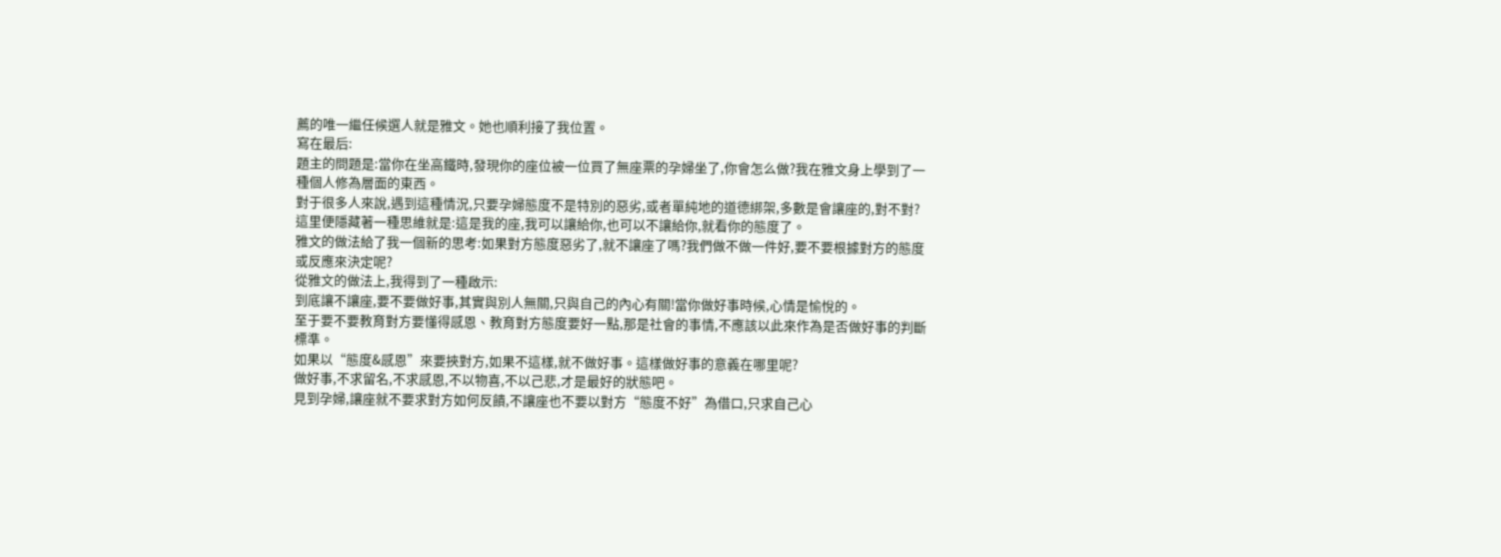薦的唯一繼任候選人就是雅文。她也順利接了我位置。
寫在最后:
題主的問題是:當你在坐高鐵時,發現你的座位被一位買了無座票的孕婦坐了,你會怎么做?我在雅文身上學到了一種個人修為層面的東西。
對于很多人來說,遇到這種情況,只要孕婦態度不是特別的惡劣,或者單純地的道德綁架,多數是會讓座的,對不對?
這里便隱藏著一種思維就是:這是我的座,我可以讓給你,也可以不讓給你,就看你的態度了。
雅文的做法給了我一個新的思考:如果對方態度惡劣了,就不讓座了嗎?我們做不做一件好,要不要根據對方的態度或反應來決定呢?
從雅文的做法上,我得到了一種啟示:
到底讓不讓座,要不要做好事,其實與別人無關,只與自己的內心有關!當你做好事時候,心情是愉悅的。
至于要不要教育對方要懂得感恩、教育對方態度要好一點,那是社會的事情,不應該以此來作為是否做好事的判斷標準。
如果以“態度&感恩”來要挾對方,如果不這樣,就不做好事。這樣做好事的意義在哪里呢?
做好事,不求留名,不求感恩,不以物喜,不以己悲,才是最好的狀態吧。
見到孕婦,讓座就不要求對方如何反饋,不讓座也不要以對方“態度不好”為借口,只求自己心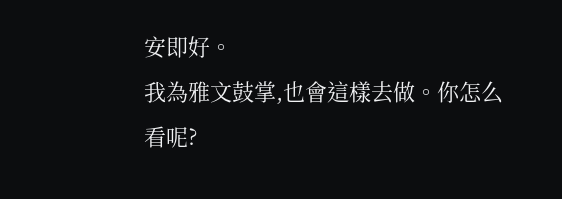安即好。
我為雅文鼓掌,也會這樣去做。你怎么看呢?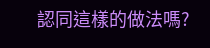認同這樣的做法嗎?